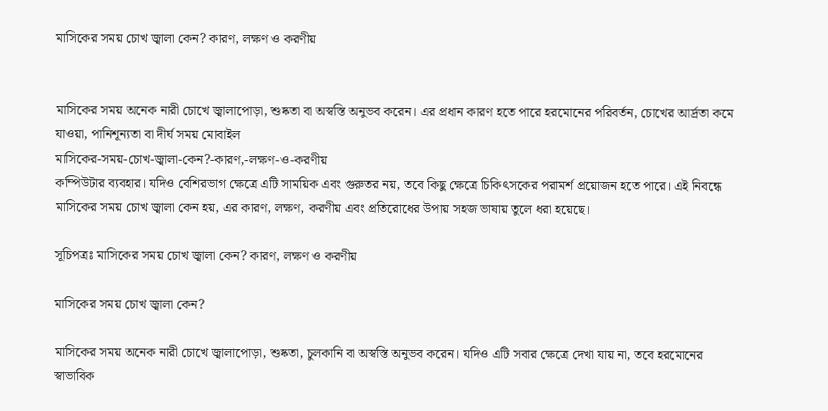মাসিকের সময় চোখ জ্বালা কেন? কারণ, লক্ষণ ও করণীয়


মাসিকের সময় অনেক নারী চোখে জ্বালাপোড়া, শুষ্কতা বা অস্বস্তি অনুভব করেন। এর প্রধান কারণ হতে পারে হরমোনের পরিবর্তন, চোখের আর্দ্রতা কমে যাওয়া, পানিশূন্যতা বা দীর্ঘ সময় মোবাইল
মাসিকের-সময়-চোখ-জ্বালা-কেন?-কারণ,-লক্ষণ-ও-করণীয়
কম্পিউটার ব্যবহার। যদিও বেশিরভাগ ক্ষেত্রে এটি সাময়িক এবং গুরুতর নয়, তবে কিছু ক্ষেত্রে চিকিৎসকের পরামর্শ প্রয়োজন হতে পারে। এই নিবন্ধে মাসিকের সময় চোখ জ্বালা কেন হয়, এর কারণ, লক্ষণ, করণীয় এবং প্রতিরোধের উপায় সহজ ভাষায় তুলে ধরা হয়েছে।

সূচিপত্রঃ মাসিকের সময় চোখ জ্বালা কেন? কারণ, লক্ষণ ও করণীয়

মাসিকের সময় চোখ জ্বালা কেন?

মাসিকের সময় অনেক নারী চোখে জ্বালাপোড়া, শুষ্কতা, চুলকানি বা অস্বস্তি অনুভব করেন। যদিও এটি সবার ক্ষেত্রে দেখা যায় না, তবে হরমোনের স্বাভাবিক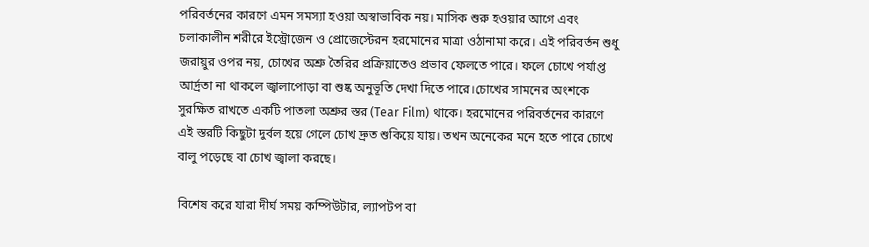পরিবর্তনের কারণে এমন সমস্যা হওয়া অস্বাভাবিক নয়। মাসিক শুরু হওয়ার আগে এবং চলাকালীন শরীরে ইস্ট্রোজেন ও প্রোজেস্টেরন হরমোনের মাত্রা ওঠানামা করে। এই পরিবর্তন শুধু জরায়ুর ওপর নয়, চোখের অশ্রু তৈরির প্রক্রিয়াতেও প্রভাব ফেলতে পারে। ফলে চোখে পর্যাপ্ত আর্দ্রতা না থাকলে জ্বালাপোড়া বা শুষ্ক অনুভূতি দেখা দিতে পারে।চোখের সামনের অংশকে সুরক্ষিত রাখতে একটি পাতলা অশ্রুর স্তর (Tear Film) থাকে। হরমোনের পরিবর্তনের কারণে এই স্তরটি কিছুটা দুর্বল হয়ে গেলে চোখ দ্রুত শুকিয়ে যায়। তখন অনেকের মনে হতে পারে চোখে বালু পড়েছে বা চোখ জ্বালা করছে।

বিশেষ করে যারা দীর্ঘ সময় কম্পিউটার, ল্যাপটপ বা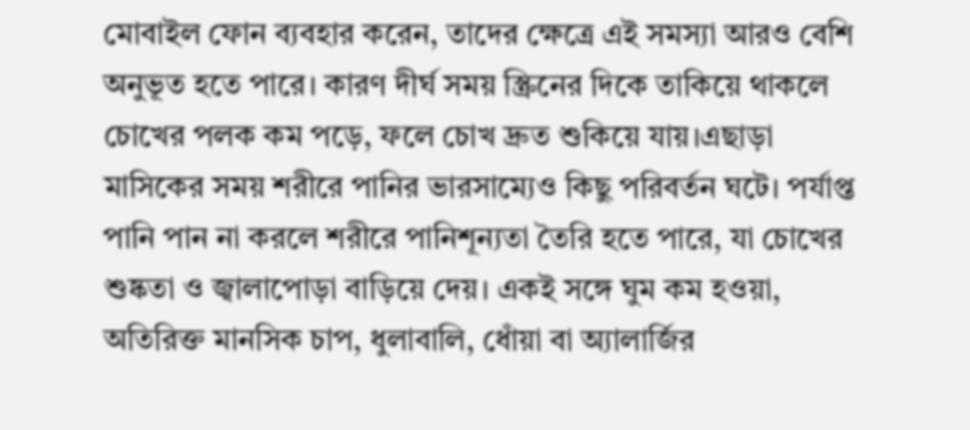মোবাইল ফোন ব্যবহার করেন, তাদের ক্ষেত্রে এই সমস্যা আরও বেশি অনুভূত হতে পারে। কারণ দীর্ঘ সময় স্ক্রিনের দিকে তাকিয়ে থাকলে চোখের পলক কম পড়ে, ফলে চোখ দ্রুত শুকিয়ে যায়।এছাড়া মাসিকের সময় শরীরে পানির ভারসাম্যেও কিছু পরিবর্তন ঘটে। পর্যাপ্ত পানি পান না করলে শরীরে পানিশূন্যতা তৈরি হতে পারে, যা চোখের শুষ্কতা ও জ্বালাপোড়া বাড়িয়ে দেয়। একই সঙ্গে ঘুম কম হওয়া, অতিরিক্ত মানসিক চাপ, ধুলাবালি, ধোঁয়া বা অ্যালার্জির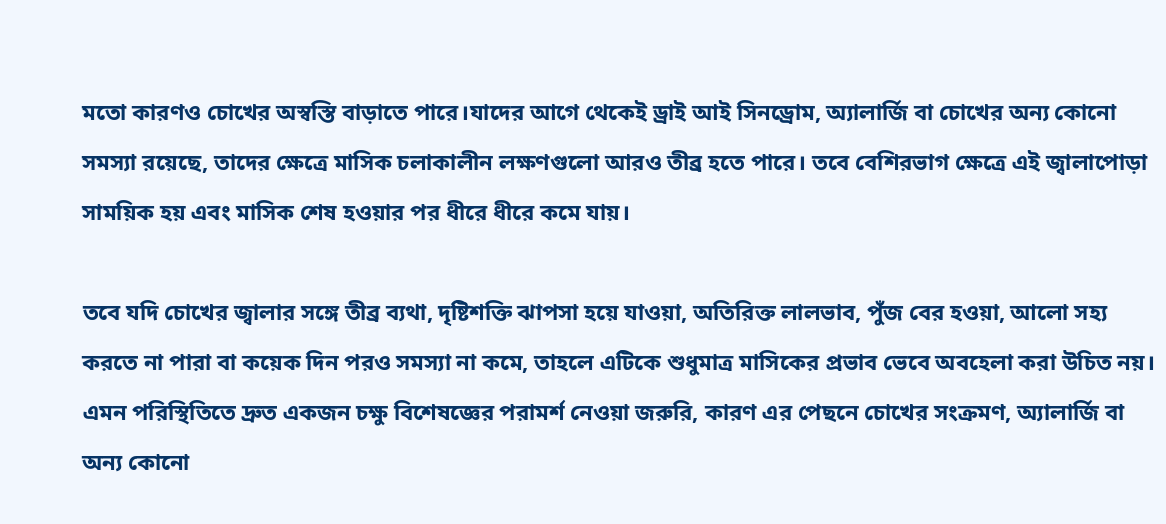মতো কারণও চোখের অস্বস্তি বাড়াতে পারে।যাদের আগে থেকেই ড্রাই আই সিনড্রোম, অ্যালার্জি বা চোখের অন্য কোনো সমস্যা রয়েছে, তাদের ক্ষেত্রে মাসিক চলাকালীন লক্ষণগুলো আরও তীব্র হতে পারে। তবে বেশিরভাগ ক্ষেত্রে এই জ্বালাপোড়া সাময়িক হয় এবং মাসিক শেষ হওয়ার পর ধীরে ধীরে কমে যায়।

তবে যদি চোখের জ্বালার সঙ্গে তীব্র ব্যথা, দৃষ্টিশক্তি ঝাপসা হয়ে যাওয়া, অতিরিক্ত লালভাব, পুঁজ বের হওয়া, আলো সহ্য করতে না পারা বা কয়েক দিন পরও সমস্যা না কমে, তাহলে এটিকে শুধুমাত্র মাসিকের প্রভাব ভেবে অবহেলা করা উচিত নয়। এমন পরিস্থিতিতে দ্রুত একজন চক্ষু বিশেষজ্ঞের পরামর্শ নেওয়া জরুরি, কারণ এর পেছনে চোখের সংক্রমণ, অ্যালার্জি বা অন্য কোনো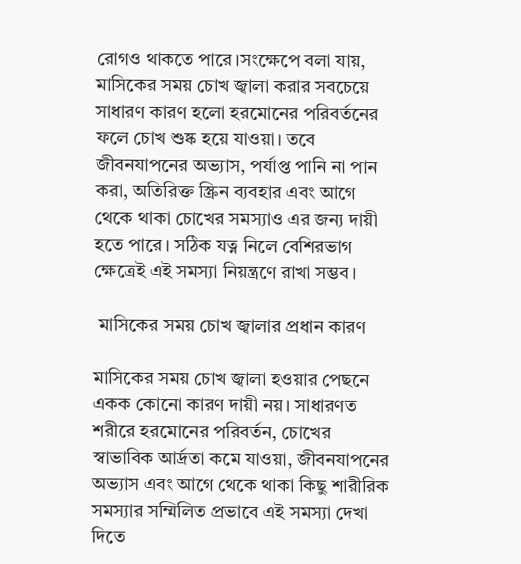রোগও থাকতে পারে।সংক্ষেপে বলা যায়, মাসিকের সময় চোখ জ্বালা করার সবচেয়ে সাধারণ কারণ হলো হরমোনের পরিবর্তনের ফলে চোখ শুষ্ক হয়ে যাওয়া। তবে জীবনযাপনের অভ্যাস, পর্যাপ্ত পানি না পান করা, অতিরিক্ত স্ক্রিন ব্যবহার এবং আগে থেকে থাকা চোখের সমস্যাও এর জন্য দায়ী হতে পারে। সঠিক যত্ন নিলে বেশিরভাগ ক্ষেত্রেই এই সমস্যা নিয়ন্ত্রণে রাখা সম্ভব।

 মাসিকের সময় চোখ জ্বালার প্রধান কারণ

মাসিকের সময় চোখ জ্বালা হওয়ার পেছনে একক কোনো কারণ দায়ী নয়। সাধারণত শরীরে হরমোনের পরিবর্তন, চোখের স্বাভাবিক আর্দ্রতা কমে যাওয়া, জীবনযাপনের অভ্যাস এবং আগে থেকে থাকা কিছু শারীরিক সমস্যার সম্মিলিত প্রভাবে এই সমস্যা দেখা দিতে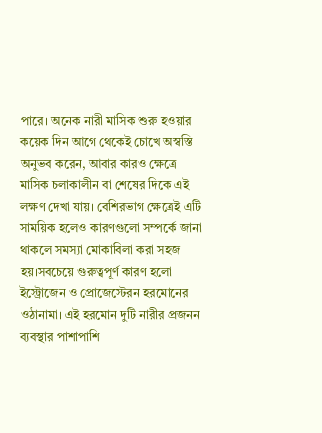পারে। অনেক নারী মাসিক শুরু হওয়ার কয়েক দিন আগে থেকেই চোখে অস্বস্তি অনুভব করেন, আবার কারও ক্ষেত্রে মাসিক চলাকালীন বা শেষের দিকে এই লক্ষণ দেখা যায়। বেশিরভাগ ক্ষেত্রেই এটি সাময়িক হলেও কারণগুলো সম্পর্কে জানা থাকলে সমস্যা মোকাবিলা করা সহজ হয়।সবচেয়ে গুরুত্বপূর্ণ কারণ হলো ইস্ট্রোজেন ও প্রোজেস্টেরন হরমোনের ওঠানামা। এই হরমোন দুটি নারীর প্রজনন ব্যবস্থার পাশাপাশি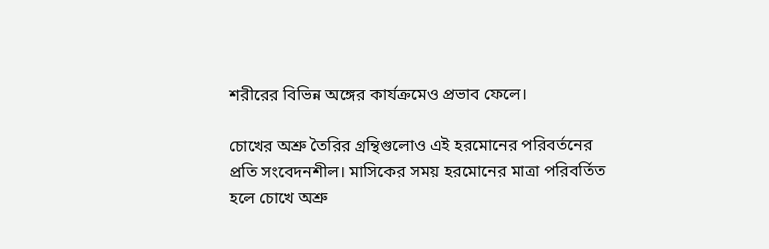শরীরের বিভিন্ন অঙ্গের কার্যক্রমেও প্রভাব ফেলে।

চোখের অশ্রু তৈরির গ্রন্থিগুলোও এই হরমোনের পরিবর্তনের প্রতি সংবেদনশীল। মাসিকের সময় হরমোনের মাত্রা পরিবর্তিত হলে চোখে অশ্রু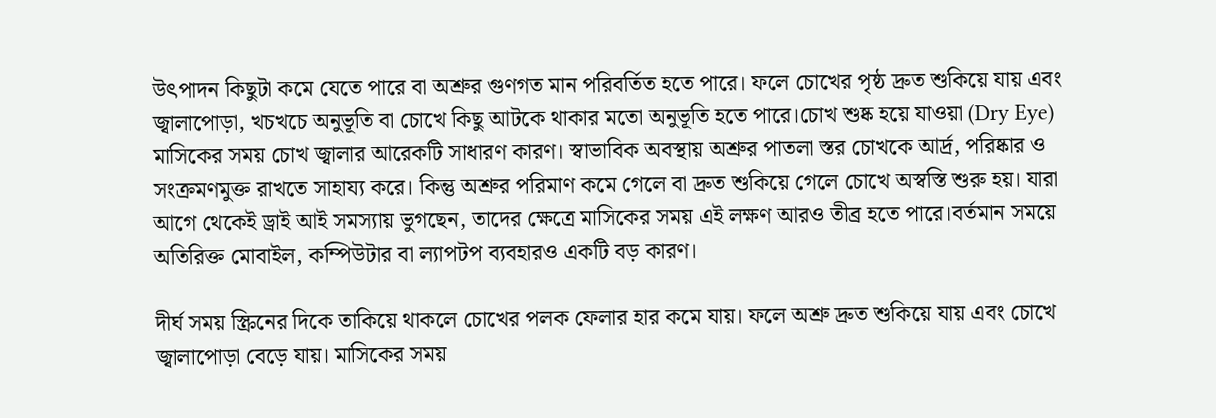উৎপাদন কিছুটা কমে যেতে পারে বা অশ্রুর গুণগত মান পরিবর্তিত হতে পারে। ফলে চোখের পৃষ্ঠ দ্রুত শুকিয়ে যায় এবং জ্বালাপোড়া, খচখচে অনুভূতি বা চোখে কিছু আটকে থাকার মতো অনুভূতি হতে পারে।চোখ শুষ্ক হয়ে যাওয়া (Dry Eye) মাসিকের সময় চোখ জ্বালার আরেকটি সাধারণ কারণ। স্বাভাবিক অবস্থায় অশ্রুর পাতলা স্তর চোখকে আর্দ্র, পরিষ্কার ও সংক্রমণমুক্ত রাখতে সাহায্য করে। কিন্তু অশ্রুর পরিমাণ কমে গেলে বা দ্রুত শুকিয়ে গেলে চোখে অস্বস্তি শুরু হয়। যারা আগে থেকেই ড্রাই আই সমস্যায় ভুগছেন, তাদের ক্ষেত্রে মাসিকের সময় এই লক্ষণ আরও তীব্র হতে পারে।বর্তমান সময়ে অতিরিক্ত মোবাইল, কম্পিউটার বা ল্যাপটপ ব্যবহারও একটি বড় কারণ।

দীর্ঘ সময় স্ক্রিনের দিকে তাকিয়ে থাকলে চোখের পলক ফেলার হার কমে যায়। ফলে অশ্রু দ্রুত শুকিয়ে যায় এবং চোখে জ্বালাপোড়া বেড়ে যায়। মাসিকের সময়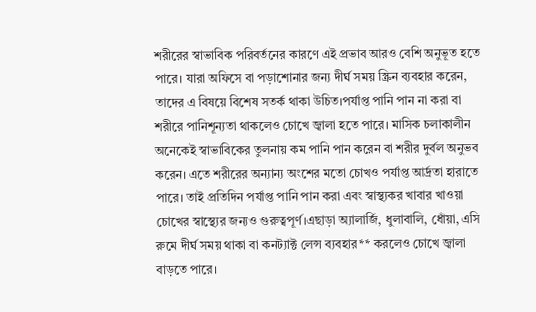শরীরের স্বাভাবিক পরিবর্তনের কারণে এই প্রভাব আরও বেশি অনুভূত হতে পারে। যারা অফিসে বা পড়াশোনার জন্য দীর্ঘ সময় স্ক্রিন ব্যবহার করেন, তাদের এ বিষয়ে বিশেষ সতর্ক থাকা উচিত।পর্যাপ্ত পানি পান না করা বা শরীরে পানিশূন্যতা থাকলেও চোখে জ্বালা হতে পারে। মাসিক চলাকালীন অনেকেই স্বাভাবিকের তুলনায় কম পানি পান করেন বা শরীর দুর্বল অনুভব করেন। এতে শরীরের অন্যান্য অংশের মতো চোখও পর্যাপ্ত আর্দ্রতা হারাতে পারে। তাই প্রতিদিন পর্যাপ্ত পানি পান করা এবং স্বাস্থ্যকর খাবার খাওয়া চোখের স্বাস্থ্যের জন্যও গুরুত্বপূর্ণ।এছাড়া অ্যালার্জি, ধুলাবালি, ধোঁয়া, এসি রুমে দীর্ঘ সময় থাকা বা কনট্যাক্ট লেন্স ব্যবহার** করলেও চোখে জ্বালা বাড়তে পারে।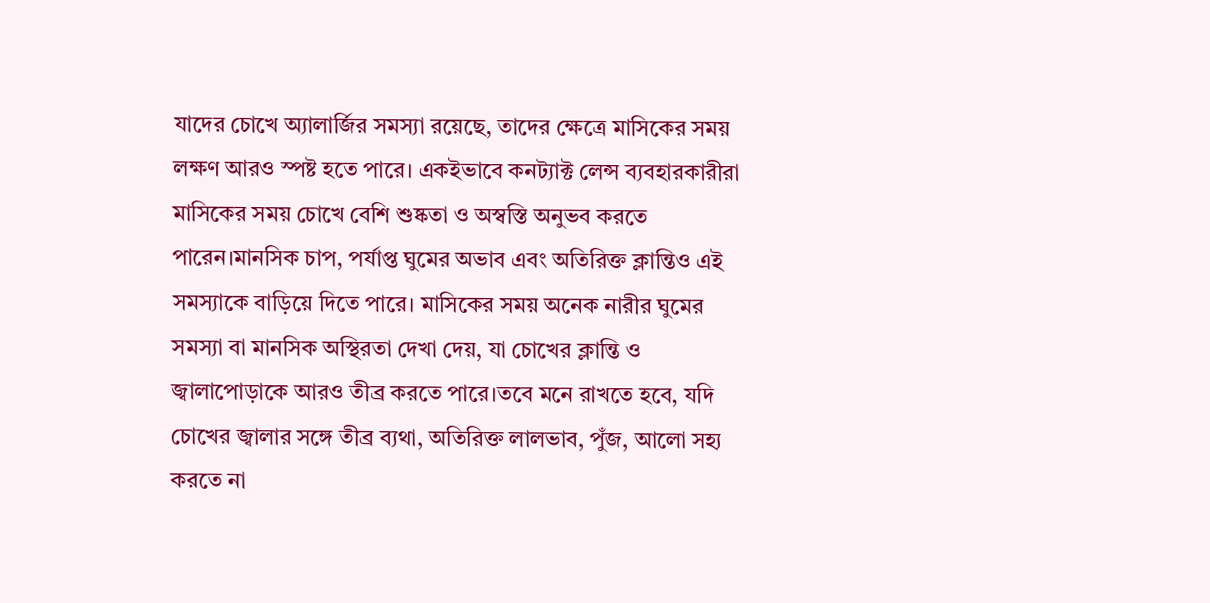যাদের চোখে অ্যালার্জির সমস্যা রয়েছে, তাদের ক্ষেত্রে মাসিকের সময় লক্ষণ আরও স্পষ্ট হতে পারে। একইভাবে কনট্যাক্ট লেন্স ব্যবহারকারীরা মাসিকের সময় চোখে বেশি শুষ্কতা ও অস্বস্তি অনুভব করতে পারেন।মানসিক চাপ, পর্যাপ্ত ঘুমের অভাব এবং অতিরিক্ত ক্লান্তিও এই সমস্যাকে বাড়িয়ে দিতে পারে। মাসিকের সময় অনেক নারীর ঘুমের সমস্যা বা মানসিক অস্থিরতা দেখা দেয়, যা চোখের ক্লান্তি ও জ্বালাপোড়াকে আরও তীব্র করতে পারে।তবে মনে রাখতে হবে, যদি চোখের জ্বালার সঙ্গে তীব্র ব্যথা, অতিরিক্ত লালভাব, পুঁজ, আলো সহ্য করতে না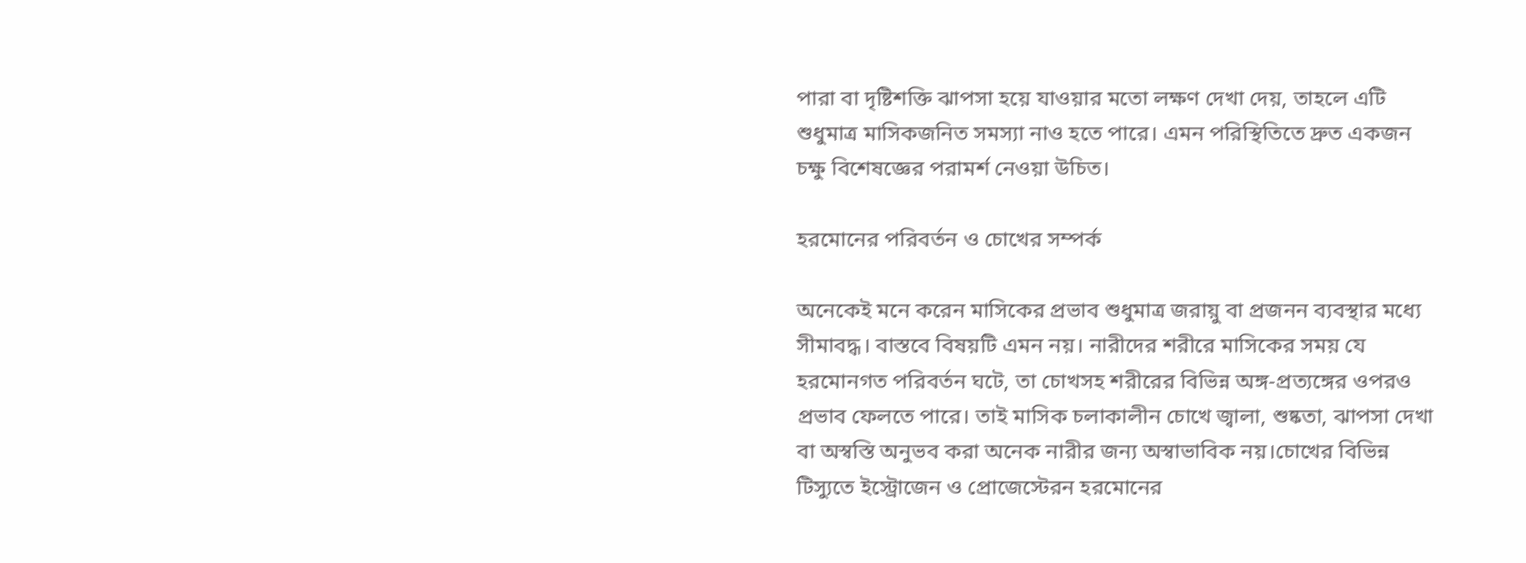পারা বা দৃষ্টিশক্তি ঝাপসা হয়ে যাওয়ার মতো লক্ষণ দেখা দেয়, তাহলে এটি শুধুমাত্র মাসিকজনিত সমস্যা নাও হতে পারে। এমন পরিস্থিতিতে দ্রুত একজন চক্ষু বিশেষজ্ঞের পরামর্শ নেওয়া উচিত।

হরমোনের পরিবর্তন ও চোখের সম্পর্ক

অনেকেই মনে করেন মাসিকের প্রভাব শুধুমাত্র জরায়ু বা প্রজনন ব্যবস্থার মধ্যে সীমাবদ্ধ। বাস্তবে বিষয়টি এমন নয়। নারীদের শরীরে মাসিকের সময় যে হরমোনগত পরিবর্তন ঘটে, তা চোখসহ শরীরের বিভিন্ন অঙ্গ-প্রত্যঙ্গের ওপরও প্রভাব ফেলতে পারে। তাই মাসিক চলাকালীন চোখে জ্বালা, শুষ্কতা, ঝাপসা দেখা বা অস্বস্তি অনুভব করা অনেক নারীর জন্য অস্বাভাবিক নয়।চোখের বিভিন্ন টিস্যুতে ইস্ট্রোজেন ও প্রোজেস্টেরন হরমোনের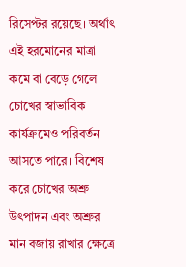রিসেপ্টর রয়েছে। অর্থাৎ এই হরমোনের মাত্রা কমে বা বেড়ে গেলে চোখের স্বাভাবিক কার্যক্রমেও পরিবর্তন আসতে পারে। বিশেষ করে চোখের অশ্রু উৎপাদন এবং অশ্রুর মান বজায় রাখার ক্ষেত্রে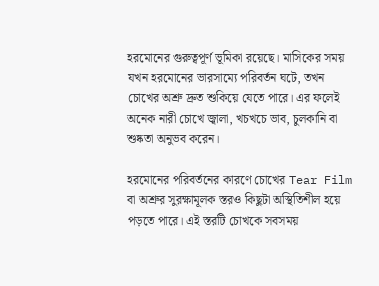হরমোনের গুরুত্বপূর্ণ ভূমিকা রয়েছে। মাসিকের সময় যখন হরমোনের ভারসাম্যে পরিবর্তন ঘটে, তখন চোখের অশ্রু দ্রুত শুকিয়ে যেতে পারে। এর ফলেই অনেক নারী চোখে জ্বালা, খচখচে ভাব, চুলকানি বা শুষ্কতা অনুভব করেন।

হরমোনের পরিবর্তনের কারণে চোখের Tear Film বা অশ্রুর সুরক্ষামূলক স্তরও কিছুটা অস্থিতিশীল হয়ে পড়তে পারে। এই স্তরটি চোখকে সবসময়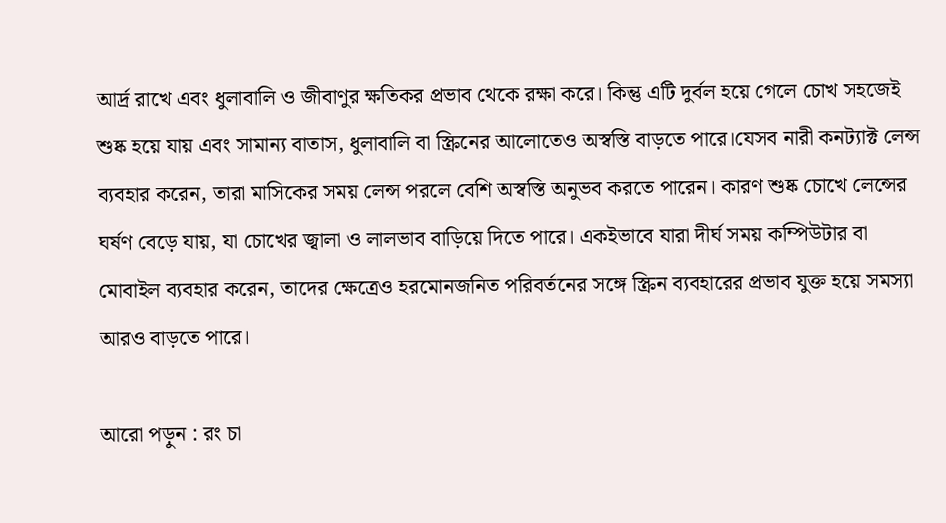আর্দ্র রাখে এবং ধুলাবালি ও জীবাণুর ক্ষতিকর প্রভাব থেকে রক্ষা করে। কিন্তু এটি দুর্বল হয়ে গেলে চোখ সহজেই শুষ্ক হয়ে যায় এবং সামান্য বাতাস, ধুলাবালি বা স্ক্রিনের আলোতেও অস্বস্তি বাড়তে পারে।যেসব নারী কনট্যাক্ট লেন্স ব্যবহার করেন, তারা মাসিকের সময় লেন্স পরলে বেশি অস্বস্তি অনুভব করতে পারেন। কারণ শুষ্ক চোখে লেন্সের ঘর্ষণ বেড়ে যায়, যা চোখের জ্বালা ও লালভাব বাড়িয়ে দিতে পারে। একইভাবে যারা দীর্ঘ সময় কম্পিউটার বা মোবাইল ব্যবহার করেন, তাদের ক্ষেত্রেও হরমোনজনিত পরিবর্তনের সঙ্গে স্ক্রিন ব্যবহারের প্রভাব যুক্ত হয়ে সমস্যা আরও বাড়তে পারে।

আরো পড়ুন : রং চা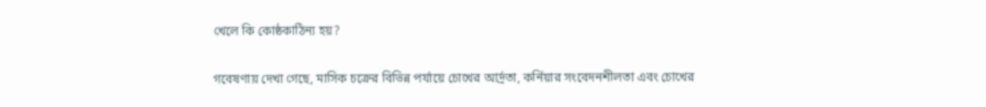খেলে কি কোষ্ঠকাঠিন্য হয়?

গবেষণায় দেখা গেছে, মাসিক চক্রের বিভিন্ন পর্যায়ে চোখের আর্দ্রতা, কর্নিয়ার সংবেদনশীলতা এবং চোখের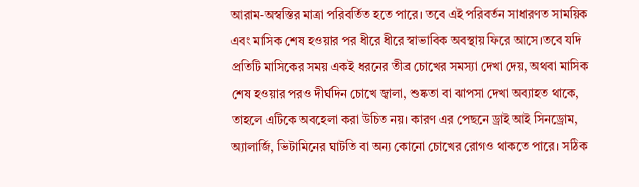আরাম-অস্বস্তির মাত্রা পরিবর্তিত হতে পারে। তবে এই পরিবর্তন সাধারণত সাময়িক এবং মাসিক শেষ হওয়ার পর ধীরে ধীরে স্বাভাবিক অবস্থায় ফিরে আসে।তবে যদি প্রতিটি মাসিকের সময় একই ধরনের তীব্র চোখের সমস্যা দেখা দেয়, অথবা মাসিক শেষ হওয়ার পরও দীর্ঘদিন চোখে জ্বালা, শুষ্কতা বা ঝাপসা দেখা অব্যাহত থাকে, তাহলে এটিকে অবহেলা করা উচিত নয়। কারণ এর পেছনে ড্রাই আই সিনড্রোম, অ্যালার্জি, ভিটামিনের ঘাটতি বা অন্য কোনো চোখের রোগও থাকতে পারে। সঠিক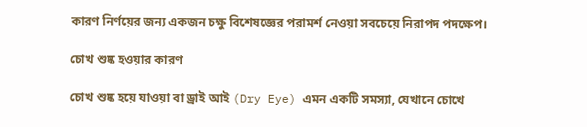কারণ নির্ণয়ের জন্য একজন চক্ষু বিশেষজ্ঞের পরামর্শ নেওয়া সবচেয়ে নিরাপদ পদক্ষেপ।

চোখ শুষ্ক হওয়ার কারণ

চোখ শুষ্ক হয়ে যাওয়া বা ড্রাই আই (Dry Eye) এমন একটি সমস্যা, যেখানে চোখে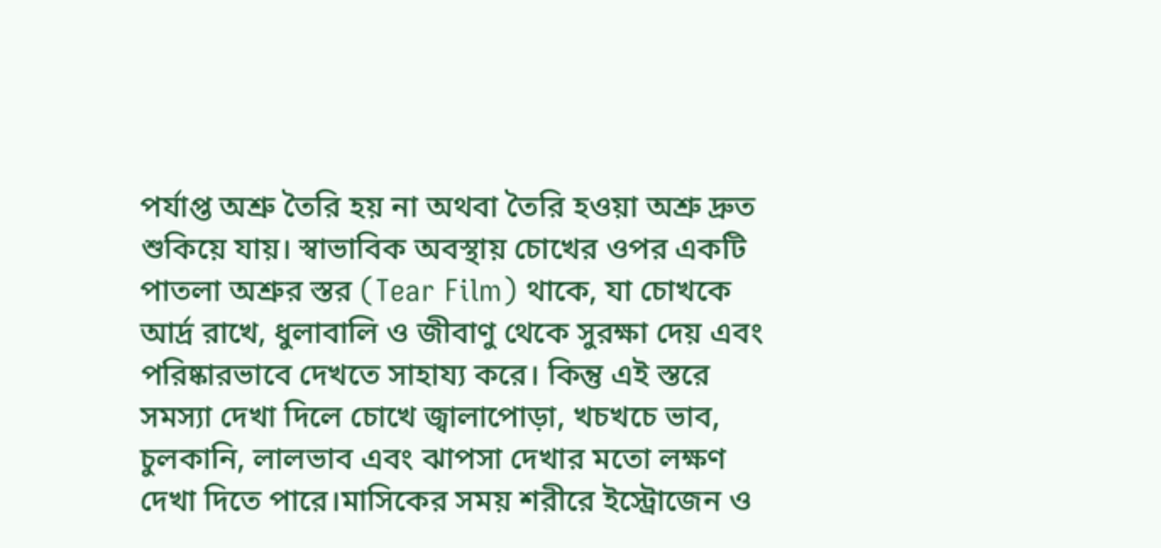পর্যাপ্ত অশ্রু তৈরি হয় না অথবা তৈরি হওয়া অশ্রু দ্রুত শুকিয়ে যায়। স্বাভাবিক অবস্থায় চোখের ওপর একটি পাতলা অশ্রুর স্তর (Tear Film) থাকে, যা চোখকে আর্দ্র রাখে, ধুলাবালি ও জীবাণু থেকে সুরক্ষা দেয় এবং পরিষ্কারভাবে দেখতে সাহায্য করে। কিন্তু এই স্তরে সমস্যা দেখা দিলে চোখে জ্বালাপোড়া, খচখচে ভাব, চুলকানি, লালভাব এবং ঝাপসা দেখার মতো লক্ষণ দেখা দিতে পারে।মাসিকের সময় শরীরে ইস্ট্রোজেন ও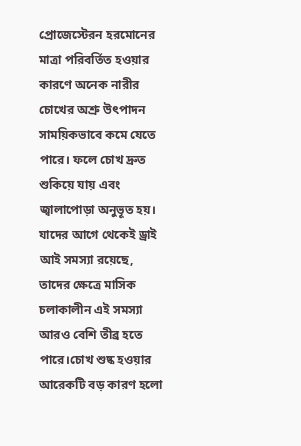প্রোজেস্টেরন হরমোনের মাত্রা পরিবর্তিত হওয়ার কারণে অনেক নারীর চোখের অশ্রু উৎপাদন সাময়িকভাবে কমে যেতে পারে। ফলে চোখ দ্রুত শুকিয়ে যায় এবং জ্বালাপোড়া অনুভূত হয়। যাদের আগে থেকেই ড্রাই আই সমস্যা রয়েছে, তাদের ক্ষেত্রে মাসিক চলাকালীন এই সমস্যা আরও বেশি তীব্র হতে পারে।চোখ শুষ্ক হওয়ার আরেকটি বড় কারণ হলো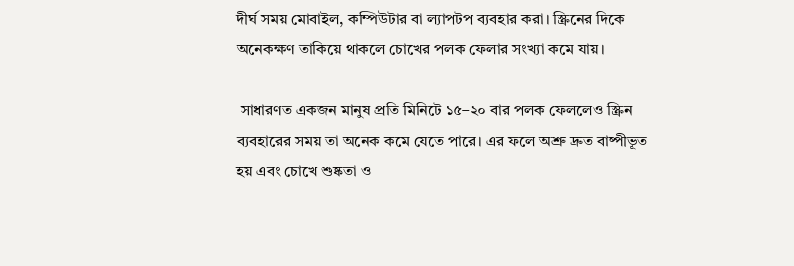দীর্ঘ সময় মোবাইল, কম্পিউটার বা ল্যাপটপ ব্যবহার করা। স্ক্রিনের দিকে অনেকক্ষণ তাকিয়ে থাকলে চোখের পলক ফেলার সংখ্যা কমে যায়।

 সাধারণত একজন মানুষ প্রতি মিনিটে ১৫–২০ বার পলক ফেললেও স্ক্রিন ব্যবহারের সময় তা অনেক কমে যেতে পারে। এর ফলে অশ্রু দ্রুত বাষ্পীভূত হয় এবং চোখে শুষ্কতা ও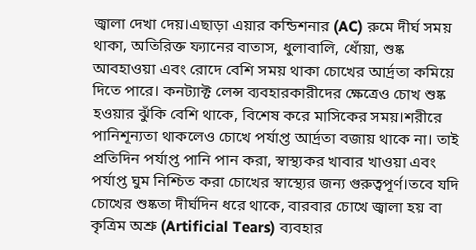জ্বালা দেখা দেয়।এছাড়া এয়ার কন্ডিশনার (AC) রুমে দীর্ঘ সময় থাকা, অতিরিক্ত ফ্যানের বাতাস, ধুলাবালি, ধোঁয়া, শুষ্ক আবহাওয়া এবং রোদে বেশি সময় থাকা চোখের আর্দ্রতা কমিয়ে দিতে পারে। কনট্যাক্ট লেন্স ব্যবহারকারীদের ক্ষেত্রেও চোখ শুষ্ক হওয়ার ঝুঁকি বেশি থাকে, বিশেষ করে মাসিকের সময়।শরীরে পানিশূন্যতা থাকলেও চোখে পর্যাপ্ত আর্দ্রতা বজায় থাকে না। তাই প্রতিদিন পর্যাপ্ত পানি পান করা, স্বাস্থ্যকর খাবার খাওয়া এবং পর্যাপ্ত ঘুম নিশ্চিত করা চোখের স্বাস্থ্যের জন্য গুরুত্বপূর্ণ।তবে যদি চোখের শুষ্কতা দীর্ঘদিন ধরে থাকে, বারবার চোখে জ্বালা হয় বা কৃত্রিম অশ্রু (Artificial Tears) ব্যবহার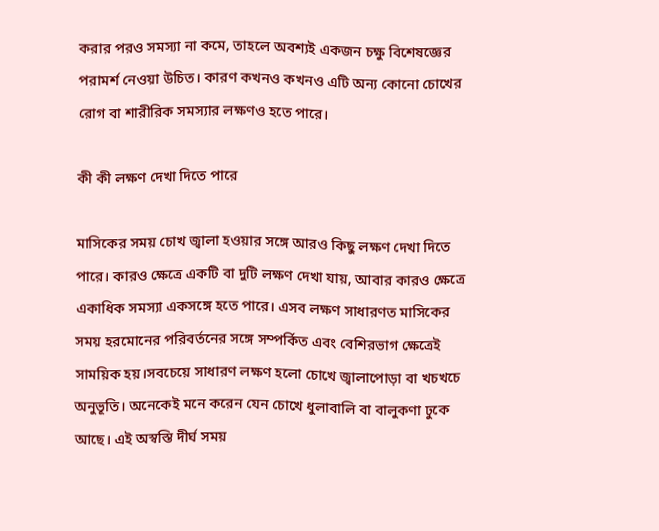করার পরও সমস্যা না কমে, তাহলে অবশ্যই একজন চক্ষু বিশেষজ্ঞের পরামর্শ নেওয়া উচিত। কারণ কখনও কখনও এটি অন্য কোনো চোখের রোগ বা শারীরিক সমস্যার লক্ষণও হতে পারে।

কী কী লক্ষণ দেখা দিতে পারে

মাসিকের সময় চোখ জ্বালা হওয়ার সঙ্গে আরও কিছু লক্ষণ দেখা দিতে পারে। কারও ক্ষেত্রে একটি বা দুটি লক্ষণ দেখা যায়, আবার কারও ক্ষেত্রে একাধিক সমস্যা একসঙ্গে হতে পারে। এসব লক্ষণ সাধারণত মাসিকের সময় হরমোনের পরিবর্তনের সঙ্গে সম্পর্কিত এবং বেশিরভাগ ক্ষেত্রেই সাময়িক হয়।সবচেয়ে সাধারণ লক্ষণ হলো চোখে জ্বালাপোড়া বা খচখচে অনুভূতি। অনেকেই মনে করেন যেন চোখে ধুলাবালি বা বালুকণা ঢুকে আছে। এই অস্বস্তি দীর্ঘ সময়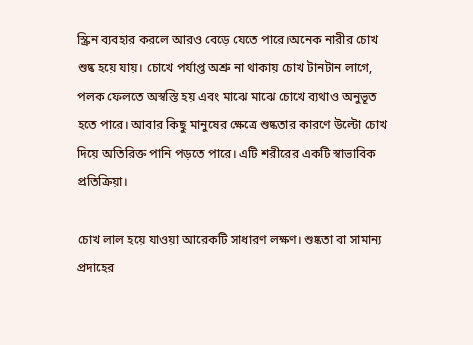স্ক্রিন ব্যবহার করলে আরও বেড়ে যেতে পারে।অনেক নারীর চোখ শুষ্ক হয়ে যায়। চোখে পর্যাপ্ত অশ্রু না থাকায় চোখ টানটান লাগে, পলক ফেলতে অস্বস্তি হয় এবং মাঝে মাঝে চোখে ব্যথাও অনুভূত হতে পারে। আবার কিছু মানুষের ক্ষেত্রে শুষ্কতার কারণে উল্টো চোখ দিয়ে অতিরিক্ত পানি পড়তে পারে। এটি শরীরের একটি স্বাভাবিক প্রতিক্রিয়া।

চোখ লাল হয়ে যাওয়া আরেকটি সাধারণ লক্ষণ। শুষ্কতা বা সামান্য প্রদাহের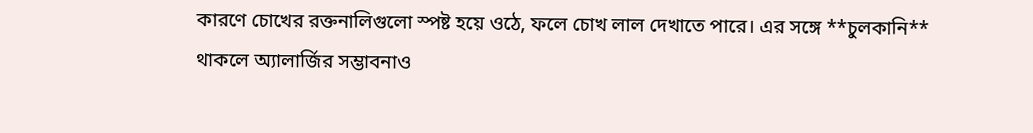কারণে চোখের রক্তনালিগুলো স্পষ্ট হয়ে ওঠে, ফলে চোখ লাল দেখাতে পারে। এর সঙ্গে **চুলকানি** থাকলে অ্যালার্জির সম্ভাবনাও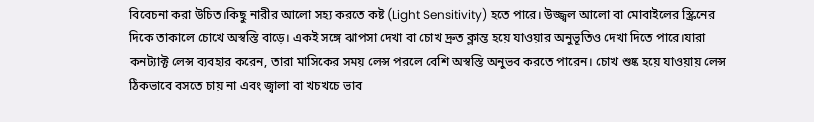বিবেচনা করা উচিত।কিছু নারীর আলো সহ্য করতে কষ্ট (Light Sensitivity) হতে পারে। উজ্জ্বল আলো বা মোবাইলের স্ক্রিনের দিকে তাকালে চোখে অস্বস্তি বাড়ে। একই সঙ্গে ঝাপসা দেখা বা চোখ দ্রুত ক্লান্ত হয়ে যাওয়ার অনুভূতিও দেখা দিতে পারে।যারা কনট্যাক্ট লেন্স ব্যবহার করেন, তারা মাসিকের সময় লেন্স পরলে বেশি অস্বস্তি অনুভব করতে পারেন। চোখ শুষ্ক হয়ে যাওয়ায় লেন্স ঠিকভাবে বসতে চায় না এবং জ্বালা বা খচখচে ভাব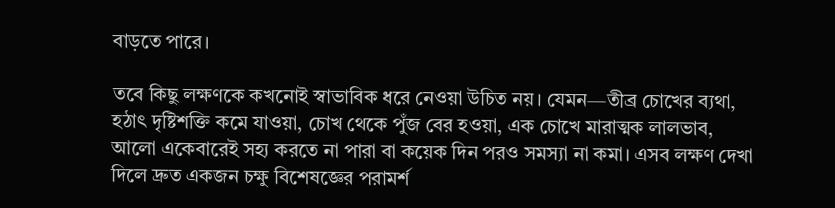বাড়তে পারে।

তবে কিছু লক্ষণকে কখনোই স্বাভাবিক ধরে নেওয়া উচিত নয়। যেমন—তীব্র চোখের ব্যথা, হঠাৎ দৃষ্টিশক্তি কমে যাওয়া, চোখ থেকে পুঁজ বের হওয়া, এক চোখে মারাত্মক লালভাব, আলো একেবারেই সহ্য করতে না পারা বা কয়েক দিন পরও সমস্যা না কমা। এসব লক্ষণ দেখা দিলে দ্রুত একজন চক্ষু বিশেষজ্ঞের পরামর্শ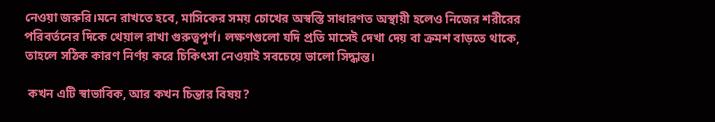নেওয়া জরুরি।মনে রাখতে হবে, মাসিকের সময় চোখের অস্বস্তি সাধারণত অস্থায়ী হলেও নিজের শরীরের পরিবর্তনের দিকে খেয়াল রাখা গুরুত্বপূর্ণ। লক্ষণগুলো যদি প্রতি মাসেই দেখা দেয় বা ক্রমশ বাড়তে থাকে, তাহলে সঠিক কারণ নির্ণয় করে চিকিৎসা নেওয়াই সবচেয়ে ভালো সিদ্ধান্ত।

 কখন এটি স্বাভাবিক, আর কখন চিন্তার বিষয়?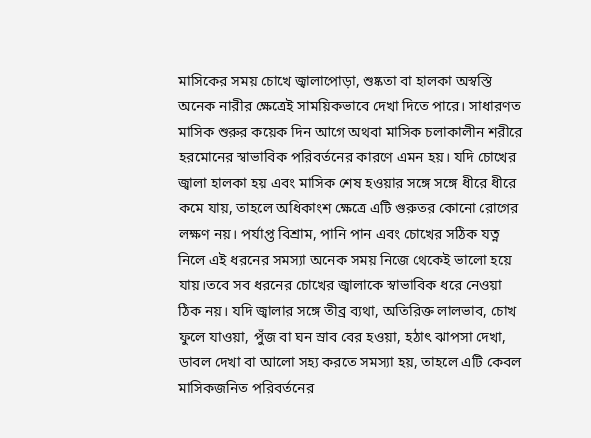মাসিকের সময় চোখে জ্বালাপোড়া, শুষ্কতা বা হালকা অস্বস্তি অনেক নারীর ক্ষেত্রেই সাময়িকভাবে দেখা দিতে পারে। সাধারণত মাসিক শুরুর কয়েক দিন আগে অথবা মাসিক চলাকালীন শরীরে হরমোনের স্বাভাবিক পরিবর্তনের কারণে এমন হয়। যদি চোখের জ্বালা হালকা হয় এবং মাসিক শেষ হওয়ার সঙ্গে সঙ্গে ধীরে ধীরে কমে যায়, তাহলে অধিকাংশ ক্ষেত্রে এটি গুরুতর কোনো রোগের লক্ষণ নয়। পর্যাপ্ত বিশ্রাম, পানি পান এবং চোখের সঠিক যত্ন নিলে এই ধরনের সমস্যা অনেক সময় নিজে থেকেই ভালো হয়ে যায়।তবে সব ধরনের চোখের জ্বালাকে স্বাভাবিক ধরে নেওয়া ঠিক নয়। যদি জ্বালার সঙ্গে তীব্র ব্যথা, অতিরিক্ত লালভাব, চোখ ফুলে যাওয়া, পুঁজ বা ঘন স্রাব বের হওয়া, হঠাৎ ঝাপসা দেখা, ডাবল দেখা বা আলো সহ্য করতে সমস্যা হয়, তাহলে এটি কেবল মাসিকজনিত পরিবর্তনের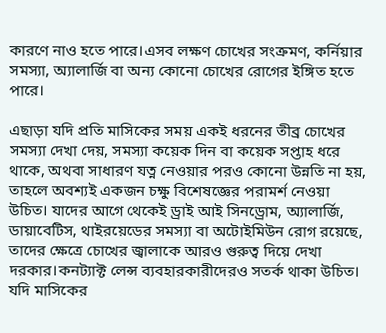কারণে নাও হতে পারে।এসব লক্ষণ চোখের সংক্রমণ, কর্নিয়ার সমস্যা, অ্যালার্জি বা অন্য কোনো চোখের রোগের ইঙ্গিত হতে পারে।

এছাড়া যদি প্রতি মাসিকের সময় একই ধরনের তীব্র চোখের সমস্যা দেখা দেয়, সমস্যা কয়েক দিন বা কয়েক সপ্তাহ ধরে থাকে, অথবা সাধারণ যত্ন নেওয়ার পরও কোনো উন্নতি না হয়, তাহলে অবশ্যই একজন চক্ষু বিশেষজ্ঞের পরামর্শ নেওয়া উচিত। যাদের আগে থেকেই ড্রাই আই সিনড্রোম, অ্যালার্জি, ডায়াবেটিস, থাইরয়েডের সমস্যা বা অটোইমিউন রোগ রয়েছে, তাদের ক্ষেত্রে চোখের জ্বালাকে আরও গুরুত্ব দিয়ে দেখা দরকার।কনট্যাক্ট লেন্স ব্যবহারকারীদেরও সতর্ক থাকা উচিত। যদি মাসিকের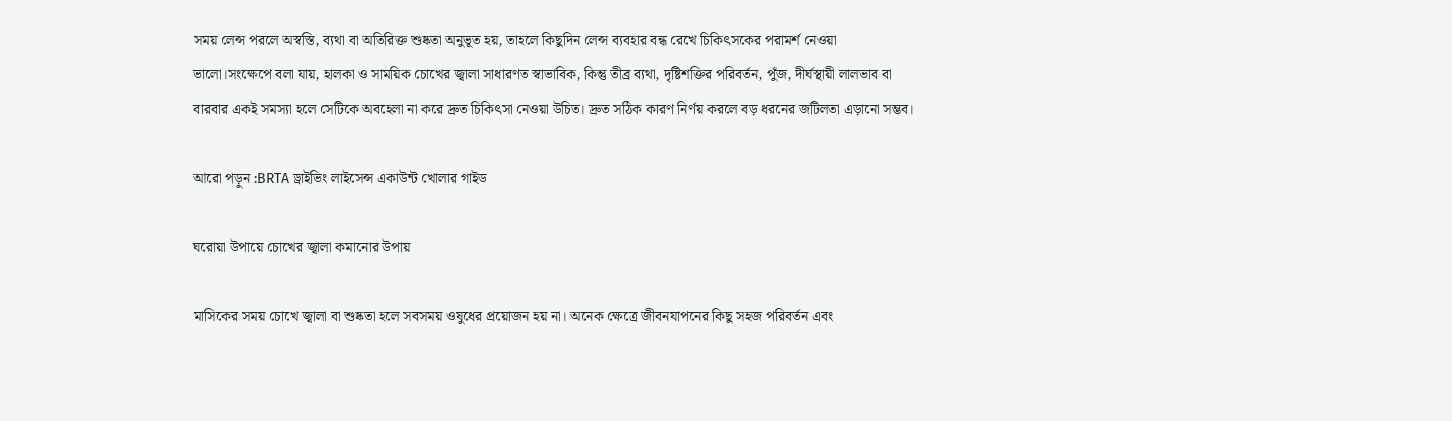সময় লেন্স পরলে অস্বস্তি, ব্যথা বা অতিরিক্ত শুষ্কতা অনুভূত হয়, তাহলে কিছুদিন লেন্স ব্যবহার বন্ধ রেখে চিকিৎসকের পরামর্শ নেওয়া ভালো।সংক্ষেপে বলা যায়, হালকা ও সাময়িক চোখের জ্বালা সাধারণত স্বাভাবিক, কিন্তু তীব্র ব্যথা, দৃষ্টিশক্তির পরিবর্তন, পুঁজ, দীর্ঘস্থায়ী লালভাব বা বারবার একই সমস্যা হলে সেটিকে অবহেলা না করে দ্রুত চিকিৎসা নেওয়া উচিত। দ্রুত সঠিক কারণ নির্ণয় করলে বড় ধরনের জটিলতা এড়ানো সম্ভব।

আরো পড়ুন :BRTA ড্রাইভিং লাইসেন্স একাউন্ট খোলার গাইড

ঘরোয়া উপায়ে চোখের জ্বালা কমানোর উপায়

মাসিকের সময় চোখে জ্বালা বা শুষ্কতা হলে সবসময় ওষুধের প্রয়োজন হয় না। অনেক ক্ষেত্রে জীবনযাপনের কিছু সহজ পরিবর্তন এবং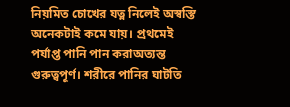নিয়মিত চোখের যত্ন নিলেই অস্বস্তি অনেকটাই কমে যায়। প্রথমেই পর্যাপ্ত পানি পান করাঅত্যন্ত গুরুত্বপূর্ণ। শরীরে পানির ঘাটতি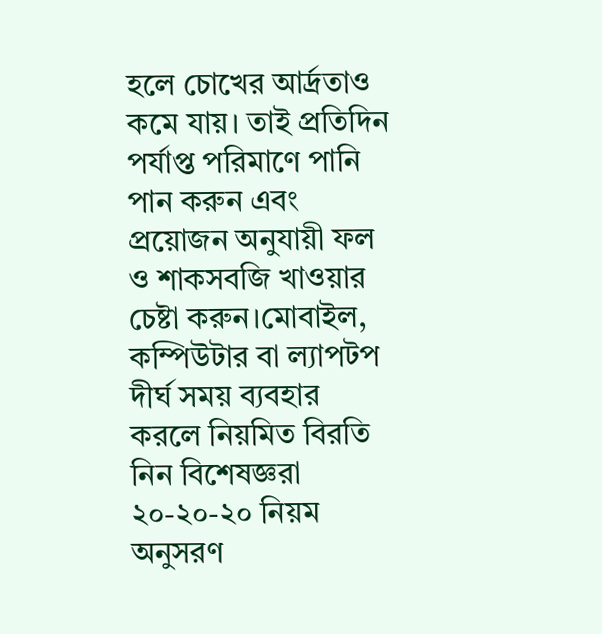হলে চোখের আর্দ্রতাও কমে যায়। তাই প্রতিদিন পর্যাপ্ত পরিমাণে পানি পান করুন এবং প্রয়োজন অনুযায়ী ফল ও শাকসবজি খাওয়ার চেষ্টা করুন।মোবাইল, কম্পিউটার বা ল্যাপটপ দীর্ঘ সময় ব্যবহার করলে নিয়মিত বিরতি নিন বিশেষজ্ঞরা ২০-২০-২০ নিয়ম অনুসরণ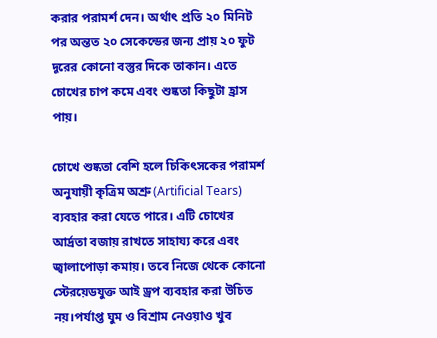করার পরামর্শ দেন। অর্থাৎ প্রতি ২০ মিনিট পর অন্তত ২০ সেকেন্ডের জন্য প্রায় ২০ ফুট দূরের কোনো বস্তুর দিকে তাকান। এতে চোখের চাপ কমে এবং শুষ্কতা কিছুটা হ্রাস পায়।

চোখে শুষ্কতা বেশি হলে চিকিৎসকের পরামর্শ অনুযায়ী কৃত্রিম অশ্রু (Artificial Tears) ব্যবহার করা যেতে পারে। এটি চোখের আর্দ্রতা বজায় রাখতে সাহায্য করে এবং জ্বালাপোড়া কমায়। তবে নিজে থেকে কোনো স্টেরয়েডযুক্ত আই ড্রপ ব্যবহার করা উচিত নয়।পর্যাপ্ত ঘুম ও বিশ্রাম নেওয়াও খুব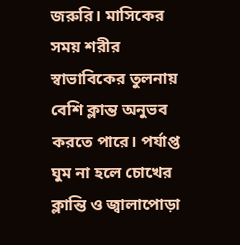জরুরি। মাসিকের সময় শরীর স্বাভাবিকের তুলনায় বেশি ক্লান্ত অনুভব করতে পারে। পর্যাপ্ত ঘুম না হলে চোখের ক্লান্তি ও জ্বালাপোড়া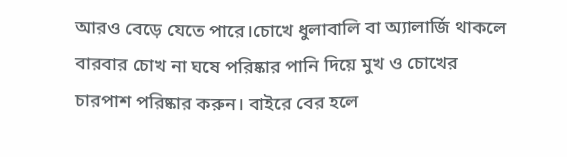আরও বেড়ে যেতে পারে।চোখে ধুলাবালি বা অ্যালার্জি থাকলে বারবার চোখ না ঘষে পরিষ্কার পানি দিয়ে মুখ ও চোখের চারপাশ পরিষ্কার করুন। বাইরে বের হলে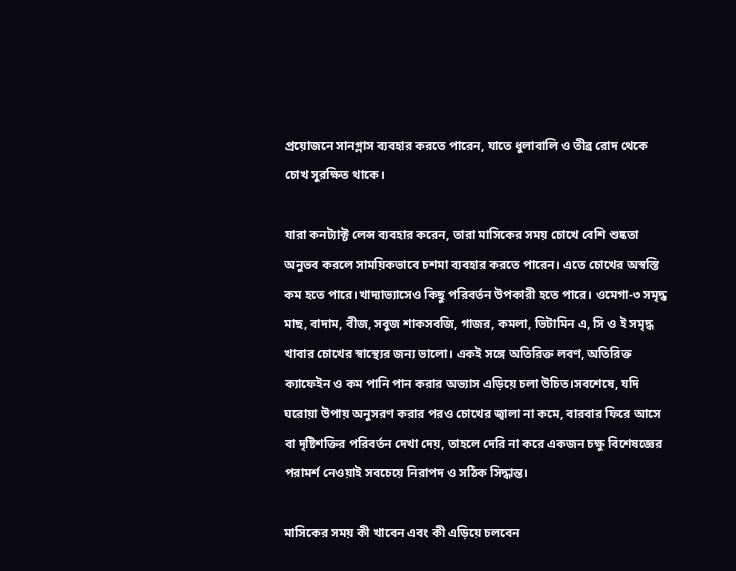প্রয়োজনে সানগ্লাস ব্যবহার করতে পারেন, যাতে ধুলাবালি ও তীব্র রোদ থেকে চোখ সুরক্ষিত থাকে।

যারা কনট্যাক্ট লেন্স ব্যবহার করেন, তারা মাসিকের সময় চোখে বেশি শুষ্কতা অনুভব করলে সাময়িকভাবে চশমা ব্যবহার করতে পারেন। এতে চোখের অস্বস্তি কম হতে পারে।খাদ্যাভ্যাসেও কিছু পরিবর্তন উপকারী হতে পারে। ওমেগা-৩ সমৃদ্ধ মাছ, বাদাম, বীজ, সবুজ শাকসবজি, গাজর, কমলা, ভিটামিন এ, সি ও ই সমৃদ্ধ খাবার চোখের স্বাস্থ্যের জন্য ভালো। একই সঙ্গে অতিরিক্ত লবণ, অতিরিক্ত ক্যাফেইন ও কম পানি পান করার অভ্যাস এড়িয়ে চলা উচিত।সবশেষে, যদি ঘরোয়া উপায় অনুসরণ করার পরও চোখের জ্বালা না কমে, বারবার ফিরে আসে বা দৃষ্টিশক্তির পরিবর্তন দেখা দেয়, তাহলে দেরি না করে একজন চক্ষু বিশেষজ্ঞের পরামর্শ নেওয়াই সবচেয়ে নিরাপদ ও সঠিক সিদ্ধান্ত।

মাসিকের সময় কী খাবেন এবং কী এড়িয়ে চলবেন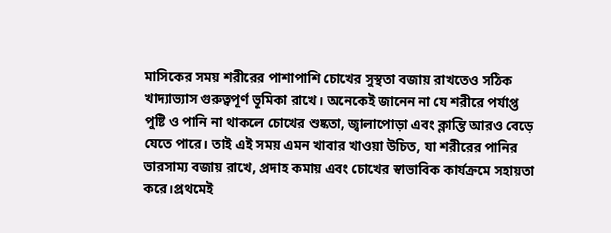মাসিকের সময় শরীরের পাশাপাশি চোখের সুস্থতা বজায় রাখতেও সঠিক খাদ্যাভ্যাস গুরুত্বপূর্ণ ভূমিকা রাখে। অনেকেই জানেন না যে শরীরে পর্যাপ্ত পুষ্টি ও পানি না থাকলে চোখের শুষ্কতা, জ্বালাপোড়া এবং ক্লান্তি আরও বেড়ে যেতে পারে। তাই এই সময় এমন খাবার খাওয়া উচিত, যা শরীরের পানির ভারসাম্য বজায় রাখে, প্রদাহ কমায় এবং চোখের স্বাভাবিক কার্যক্রমে সহায়তা করে।প্রথমেই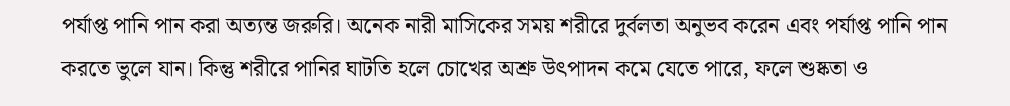পর্যাপ্ত পানি পান করা অত্যন্ত জরুরি। অনেক নারী মাসিকের সময় শরীরে দুর্বলতা অনুভব করেন এবং পর্যাপ্ত পানি পান করতে ভুলে যান। কিন্তু শরীরে পানির ঘাটতি হলে চোখের অশ্রু উৎপাদন কমে যেতে পারে, ফলে শুষ্কতা ও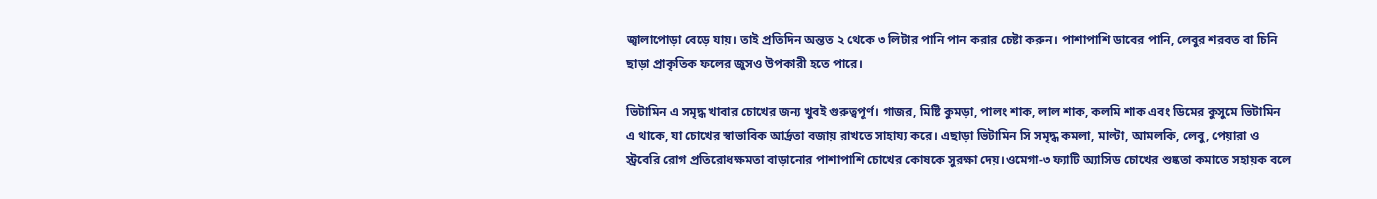জ্বালাপোড়া বেড়ে যায়। তাই প্রতিদিন অন্তত ২ থেকে ৩ লিটার পানি পান করার চেষ্টা করুন। পাশাপাশি ডাবের পানি, লেবুর শরবত বা চিনি ছাড়া প্রাকৃতিক ফলের জুসও উপকারী হতে পারে।

ভিটামিন এ সমৃদ্ধ খাবার চোখের জন্য খুবই গুরুত্বপূর্ণ। গাজর, মিষ্টি কুমড়া, পালং শাক, লাল শাক, কলমি শাক এবং ডিমের কুসুমে ভিটামিন এ থাকে, যা চোখের স্বাভাবিক আর্দ্রতা বজায় রাখতে সাহায্য করে। এছাড়া ভিটামিন সি সমৃদ্ধ কমলা, মাল্টা, আমলকি, লেবু, পেয়ারা ও স্ট্রবেরি রোগ প্রতিরোধক্ষমতা বাড়ানোর পাশাপাশি চোখের কোষকে সুরক্ষা দেয়।ওমেগা-৩ ফ্যাটি অ্যাসিড চোখের শুষ্কতা কমাতে সহায়ক বলে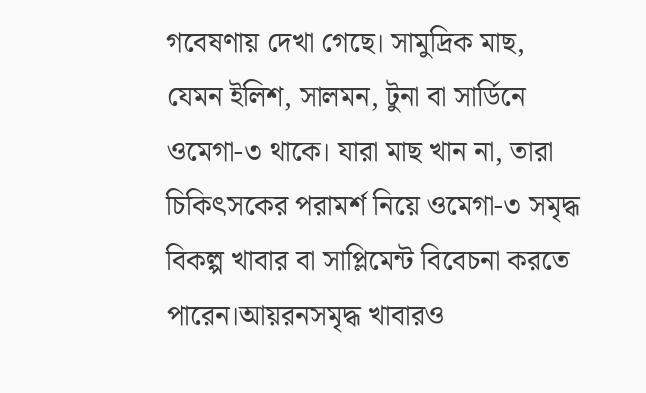গবেষণায় দেখা গেছে। সামুদ্রিক মাছ, যেমন ইলিশ, সালমন, টুনা বা সার্ডিনে ওমেগা-৩ থাকে। যারা মাছ খান না, তারা চিকিৎসকের পরামর্শ নিয়ে ওমেগা-৩ সমৃদ্ধ বিকল্প খাবার বা সাপ্লিমেন্ট বিবেচনা করতে পারেন।আয়রনসমৃদ্ধ খাবারও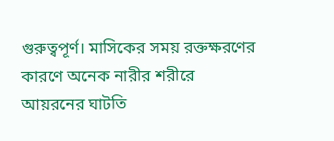গুরুত্বপূর্ণ। মাসিকের সময় রক্তক্ষরণের কারণে অনেক নারীর শরীরে আয়রনের ঘাটতি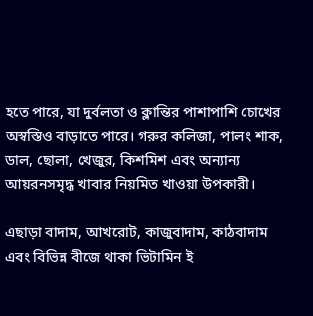হতে পারে, যা দুর্বলতা ও ক্লান্তির পাশাপাশি চোখের অস্বস্তিও বাড়াতে পারে। গরুর কলিজা, পালং শাক, ডাল, ছোলা, খেজুর, কিশমিশ এবং অন্যান্য আয়রনসমৃদ্ধ খাবার নিয়মিত খাওয়া উপকারী।

এছাড়া বাদাম, আখরোট, কাজুবাদাম, কাঠবাদাম এবং বিভিন্ন বীজে থাকা ভিটামিন ই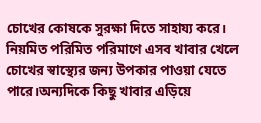চোখের কোষকে সুরক্ষা দিতে সাহায্য করে। নিয়মিত পরিমিত পরিমাণে এসব খাবার খেলে চোখের স্বাস্থ্যের জন্য উপকার পাওয়া যেতে পারে।অন্যদিকে কিছু খাবার এড়িয়ে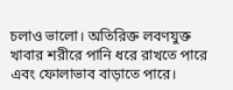চলাও ভালো। অতিরিক্ত লবণযুক্ত খাবার শরীরে পানি ধরে রাখতে পারে এবং ফোলাভাব বাড়াতে পারে।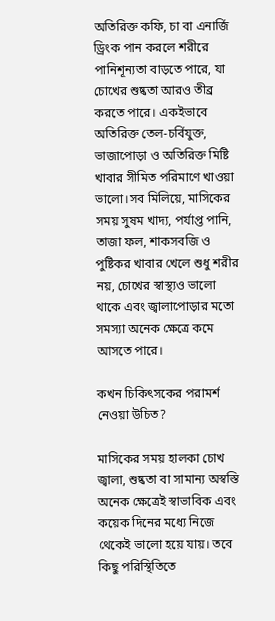অতিরিক্ত কফি, চা বা এনার্জি ড্রিংক পান করলে শরীরে পানিশূন্যতা বাড়তে পারে, যা চোখের শুষ্কতা আরও তীব্র করতে পারে। একইভাবে অতিরিক্ত তেল-চর্বিযুক্ত, ভাজাপোড়া ও অতিরিক্ত মিষ্টি খাবার সীমিত পরিমাণে খাওয়া ভালো।সব মিলিয়ে, মাসিকের সময় সুষম খাদ্য, পর্যাপ্ত পানি, তাজা ফল, শাকসবজি ও পুষ্টিকর খাবার খেলে শুধু শরীর নয়, চোখের স্বাস্থ্যও ভালো থাকে এবং জ্বালাপোড়ার মতো সমস্যা অনেক ক্ষেত্রে কমে আসতে পারে।

কখন চিকিৎসকের পরামর্শ নেওয়া উচিত?

মাসিকের সময় হালকা চোখ জ্বালা, শুষ্কতা বা সামান্য অস্বস্তি অনেক ক্ষেত্রেই স্বাভাবিক এবং কয়েক দিনের মধ্যে নিজে থেকেই ভালো হয়ে যায়। তবে কিছু পরিস্থিতিতে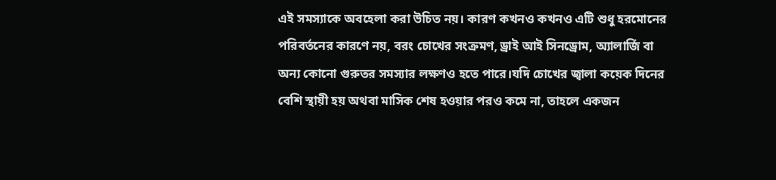এই সমস্যাকে অবহেলা করা উচিত নয়। কারণ কখনও কখনও এটি শুধু হরমোনের পরিবর্তনের কারণে নয়, বরং চোখের সংক্রমণ, ড্রাই আই সিনড্রোম, অ্যালার্জি বা অন্য কোনো গুরুতর সমস্যার লক্ষণও হতে পারে।যদি চোখের জ্বালা কয়েক দিনের বেশি স্থায়ী হয় অথবা মাসিক শেষ হওয়ার পরও কমে না, তাহলে একজন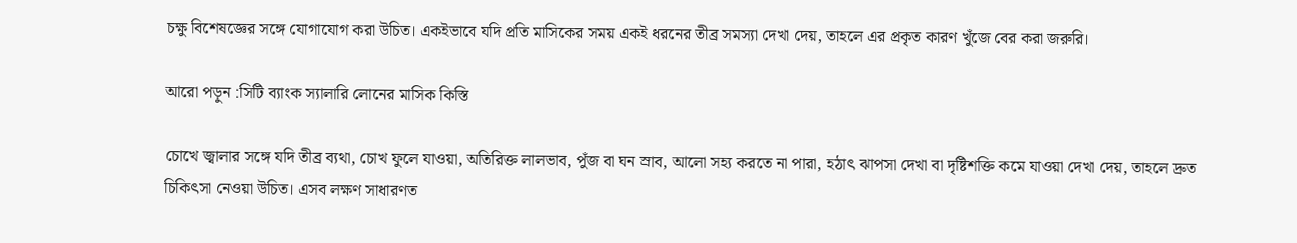চক্ষু বিশেষজ্ঞের সঙ্গে যোগাযোগ করা উচিত। একইভাবে যদি প্রতি মাসিকের সময় একই ধরনের তীব্র সমস্যা দেখা দেয়, তাহলে এর প্রকৃত কারণ খুঁজে বের করা জরুরি।

আরো পড়ুন :সিটি ব্যাংক স্যালারি লোনের মাসিক কিস্তি

চোখে জ্বালার সঙ্গে যদি তীব্র ব্যথা, চোখ ফুলে যাওয়া, অতিরিক্ত লালভাব, পুঁজ বা ঘন স্রাব, আলো সহ্য করতে না পারা, হঠাৎ ঝাপসা দেখা বা দৃষ্টিশক্তি কমে যাওয়া দেখা দেয়, তাহলে দ্রুত চিকিৎসা নেওয়া উচিত। এসব লক্ষণ সাধারণত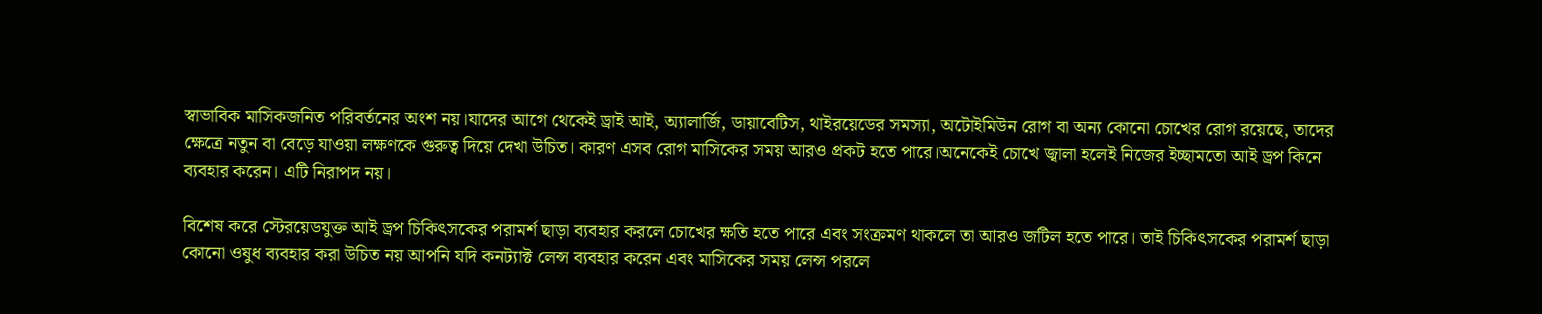স্বাভাবিক মাসিকজনিত পরিবর্তনের অংশ নয়।যাদের আগে থেকেই ড্রাই আই, অ্যালার্জি, ডায়াবেটিস, থাইরয়েডের সমস্যা, অটোইমিউন রোগ বা অন্য কোনো চোখের রোগ রয়েছে, তাদের ক্ষেত্রে নতুন বা বেড়ে যাওয়া লক্ষণকে গুরুত্ব দিয়ে দেখা উচিত। কারণ এসব রোগ মাসিকের সময় আরও প্রকট হতে পারে।অনেকেই চোখে জ্বালা হলেই নিজের ইচ্ছামতো আই ড্রপ কিনে ব্যবহার করেন। এটি নিরাপদ নয়।

বিশেষ করে স্টেরয়েডযুক্ত আই ড্রপ চিকিৎসকের পরামর্শ ছাড়া ব্যবহার করলে চোখের ক্ষতি হতে পারে এবং সংক্রমণ থাকলে তা আরও জটিল হতে পারে। তাই চিকিৎসকের পরামর্শ ছাড়া কোনো ওষুধ ব্যবহার করা উচিত নয় আপনি যদি কনট্যাক্ট লেন্স ব্যবহার করেন এবং মাসিকের সময় লেন্স পরলে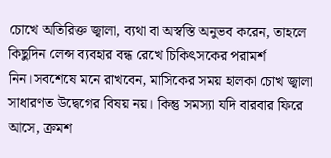চোখে অতিরিক্ত জ্বালা, ব্যথা বা অস্বস্তি অনুভব করেন, তাহলে কিছুদিন লেন্স ব্যবহার বন্ধ রেখে চিকিৎসকের পরামর্শ নিন।সবশেষে মনে রাখবেন, মাসিকের সময় হালকা চোখ জ্বালা সাধারণত উদ্বেগের বিষয় নয়। কিন্তু সমস্যা যদি বারবার ফিরে আসে, ক্রমশ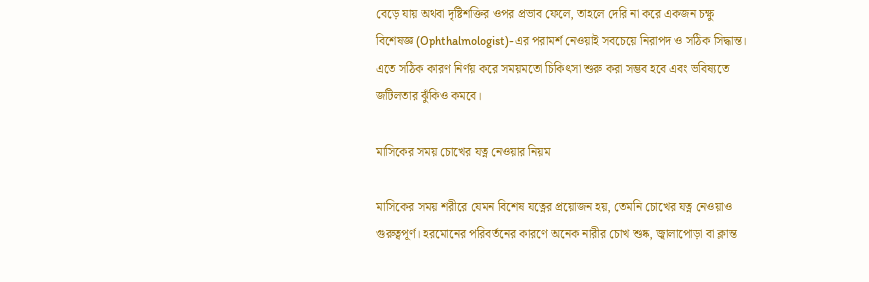বেড়ে যায় অথবা দৃষ্টিশক্তির ওপর প্রভাব ফেলে, তাহলে দেরি না করে একজন চক্ষু বিশেষজ্ঞ (Ophthalmologist)-এর পরামর্শ নেওয়াই সবচেয়ে নিরাপদ ও সঠিক সিদ্ধান্ত। এতে সঠিক কারণ নির্ণয় করে সময়মতো চিকিৎসা শুরু করা সম্ভব হবে এবং ভবিষ্যতে জটিলতার ঝুঁকিও কমবে।

মাসিকের সময় চোখের যত্ন নেওয়ার নিয়ম

মাসিকের সময় শরীরে যেমন বিশেষ যত্নের প্রয়োজন হয়, তেমনি চোখের যত্ন নেওয়াও গুরুত্বপূর্ণ। হরমোনের পরিবর্তনের কারণে অনেক নারীর চোখ শুষ্ক, জ্বালাপোড়া বা ক্লান্ত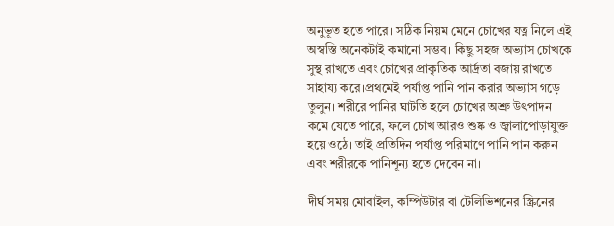অনুভূত হতে পারে। সঠিক নিয়ম মেনে চোখের যত্ন নিলে এই অস্বস্তি অনেকটাই কমানো সম্ভব। কিছু সহজ অভ্যাস চোখকে সুস্থ রাখতে এবং চোখের প্রাকৃতিক আর্দ্রতা বজায় রাখতে সাহায্য করে।প্রথমেই পর্যাপ্ত পানি পান করার অভ্যাস গড়ে তুলুন। শরীরে পানির ঘাটতি হলে চোখের অশ্রু উৎপাদন কমে যেতে পারে, ফলে চোখ আরও শুষ্ক ও জ্বালাপোড়াযুক্ত হয়ে ওঠে। তাই প্রতিদিন পর্যাপ্ত পরিমাণে পানি পান করুন এবং শরীরকে পানিশূন্য হতে দেবেন না।

দীর্ঘ সময় মোবাইল, কম্পিউটার বা টেলিভিশনের স্ক্রিনের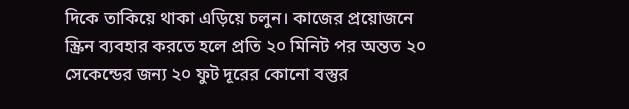দিকে তাকিয়ে থাকা এড়িয়ে চলুন। কাজের প্রয়োজনে স্ক্রিন ব্যবহার করতে হলে প্রতি ২০ মিনিট পর অন্তত ২০ সেকেন্ডের জন্য ২০ ফুট দূরের কোনো বস্তুর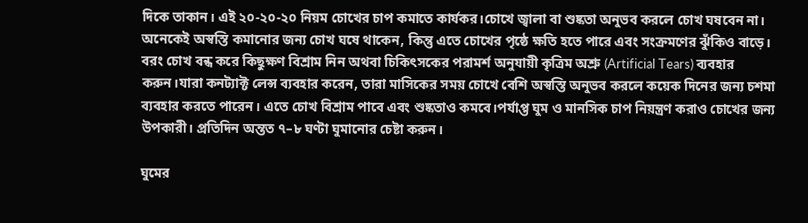দিকে তাকান। এই ২০-২০-২০ নিয়ম চোখের চাপ কমাতে কার্যকর।চোখে জ্বালা বা শুষ্কতা অনুভব করলে চোখ ঘষবেন না। অনেকেই অস্বস্তি কমানোর জন্য চোখ ঘষে থাকেন, কিন্তু এতে চোখের পৃষ্ঠে ক্ষতি হতে পারে এবং সংক্রমণের ঝুঁকিও বাড়ে। বরং চোখ বন্ধ করে কিছুক্ষণ বিশ্রাম নিন অথবা চিকিৎসকের পরামর্শ অনুযায়ী কৃত্রিম অশ্রু (Artificial Tears) ব্যবহার করুন।যারা কনট্যাক্ট লেন্স ব্যবহার করেন, তারা মাসিকের সময় চোখে বেশি অস্বস্তি অনুভব করলে কয়েক দিনের জন্য চশমা ব্যবহার করতে পারেন। এতে চোখ বিশ্রাম পাবে এবং শুষ্কতাও কমবে।পর্যাপ্ত ঘুম ও মানসিক চাপ নিয়ন্ত্রণ করাও চোখের জন্য উপকারী। প্রতিদিন অন্তত ৭–৮ ঘণ্টা ঘুমানোর চেষ্টা করুন।

ঘুমের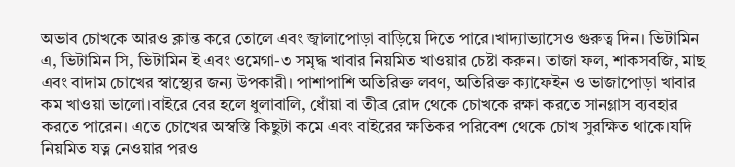অভাব চোখকে আরও ক্লান্ত করে তোলে এবং জ্বালাপোড়া বাড়িয়ে দিতে পারে।খাদ্যাভ্যাসেও গুরুত্ব দিন। ভিটামিন এ, ভিটামিন সি, ভিটামিন ই এবং ওমেগা-৩ সমৃদ্ধ খাবার নিয়মিত খাওয়ার চেষ্টা করুন। তাজা ফল, শাকসবজি, মাছ এবং বাদাম চোখের স্বাস্থ্যের জন্য উপকারী। পাশাপাশি অতিরিক্ত লবণ, অতিরিক্ত ক্যাফেইন ও ভাজাপোড়া খাবার কম খাওয়া ভালো।বাইরে বের হলে ধুলাবালি, ধোঁয়া বা তীব্র রোদ থেকে চোখকে রক্ষা করতে সানগ্লাস ব্যবহার করতে পারেন। এতে চোখের অস্বস্তি কিছুটা কমে এবং বাইরের ক্ষতিকর পরিবেশ থেকে চোখ সুরক্ষিত থাকে।যদি নিয়মিত যত্ন নেওয়ার পরও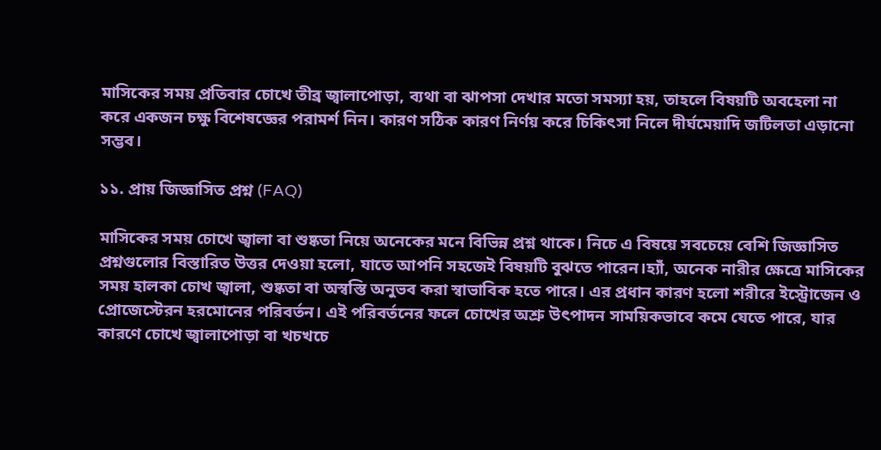মাসিকের সময় প্রতিবার চোখে তীব্র জ্বালাপোড়া, ব্যথা বা ঝাপসা দেখার মতো সমস্যা হয়, তাহলে বিষয়টি অবহেলা না করে একজন চক্ষু বিশেষজ্ঞের পরামর্শ নিন। কারণ সঠিক কারণ নির্ণয় করে চিকিৎসা নিলে দীর্ঘমেয়াদি জটিলতা এড়ানো সম্ভব।

১১. প্রায় জিজ্ঞাসিত প্রশ্ন (FAQ)

মাসিকের সময় চোখে জ্বালা বা শুষ্কতা নিয়ে অনেকের মনে বিভিন্ন প্রশ্ন থাকে। নিচে এ বিষয়ে সবচেয়ে বেশি জিজ্ঞাসিত প্রশ্নগুলোর বিস্তারিত উত্তর দেওয়া হলো, যাতে আপনি সহজেই বিষয়টি বুঝতে পারেন।হ্যাঁ, অনেক নারীর ক্ষেত্রে মাসিকের সময় হালকা চোখ জ্বালা, শুষ্কতা বা অস্বস্তি অনুভব করা স্বাভাবিক হতে পারে। এর প্রধান কারণ হলো শরীরে ইস্ট্রোজেন ও প্রোজেস্টেরন হরমোনের পরিবর্তন। এই পরিবর্তনের ফলে চোখের অশ্রু উৎপাদন সাময়িকভাবে কমে যেতে পারে, যার কারণে চোখে জ্বালাপোড়া বা খচখচে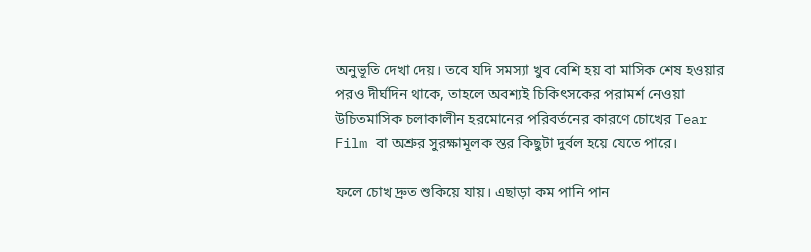অনুভূতি দেখা দেয়। তবে যদি সমস্যা খুব বেশি হয় বা মাসিক শেষ হওয়ার পরও দীর্ঘদিন থাকে, তাহলে অবশ্যই চিকিৎসকের পরামর্শ নেওয়া উচিতমাসিক চলাকালীন হরমোনের পরিবর্তনের কারণে চোখের Tear Film বা অশ্রুর সুরক্ষামূলক স্তর কিছুটা দুর্বল হয়ে যেতে পারে।

ফলে চোখ দ্রুত শুকিয়ে যায়। এছাড়া কম পানি পান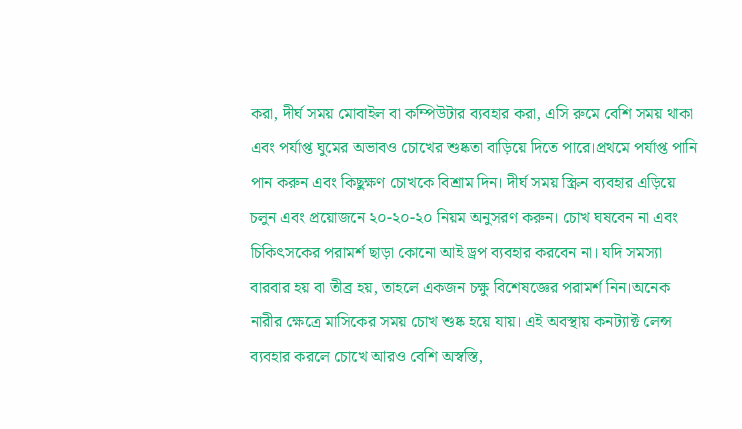করা, দীর্ঘ সময় মোবাইল বা কম্পিউটার ব্যবহার করা, এসি রুমে বেশি সময় থাকা এবং পর্যাপ্ত ঘুমের অভাবও চোখের শুষ্কতা বাড়িয়ে দিতে পারে।প্রথমে পর্যাপ্ত পানি পান করুন এবং কিছুক্ষণ চোখকে বিশ্রাম দিন। দীর্ঘ সময় স্ক্রিন ব্যবহার এড়িয়ে চলুন এবং প্রয়োজনে ২০-২০-২০ নিয়ম অনুসরণ করুন। চোখ ঘষবেন না এবং চিকিৎসকের পরামর্শ ছাড়া কোনো আই ড্রপ ব্যবহার করবেন না। যদি সমস্যা বারবার হয় বা তীব্র হয়, তাহলে একজন চক্ষু বিশেষজ্ঞের পরামর্শ নিন।অনেক নারীর ক্ষেত্রে মাসিকের সময় চোখ শুষ্ক হয়ে যায়। এই অবস্থায় কনট্যাক্ট লেন্স ব্যবহার করলে চোখে আরও বেশি অস্বস্তি,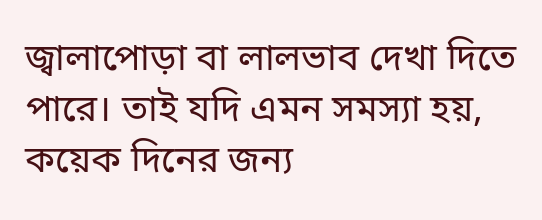জ্বালাপোড়া বা লালভাব দেখা দিতে পারে। তাই যদি এমন সমস্যা হয়, কয়েক দিনের জন্য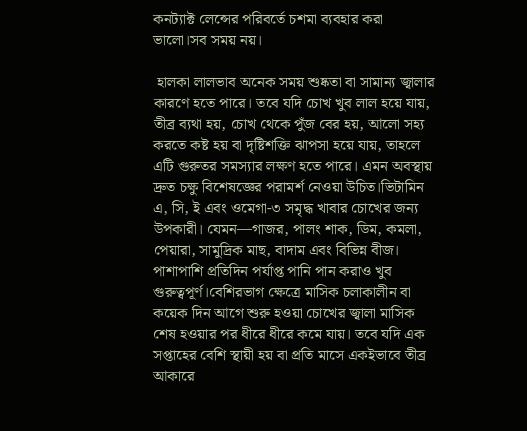কনট্যাক্ট লেন্সের পরিবর্তে চশমা ব্যবহার করা ভালো।সব সময় নয়।

 হালকা লালভাব অনেক সময় শুষ্কতা বা সামান্য জ্বালার কারণে হতে পারে। তবে যদি চোখ খুব লাল হয়ে যায়, তীব্র ব্যথা হয়, চোখ থেকে পুঁজ বের হয়, আলো সহ্য করতে কষ্ট হয় বা দৃষ্টিশক্তি ঝাপসা হয়ে যায়, তাহলে এটি গুরুতর সমস্যার লক্ষণ হতে পারে। এমন অবস্থায় দ্রুত চক্ষু বিশেষজ্ঞের পরামর্শ নেওয়া উচিত।ভিটামিন এ, সি, ই এবং ওমেগা-৩ সমৃদ্ধ খাবার চোখের জন্য উপকারী। যেমন—গাজর, পালং শাক, ডিম, কমলা, পেয়ারা, সামুদ্রিক মাছ, বাদাম এবং বিভিন্ন বীজ। পাশাপাশি প্রতিদিন পর্যাপ্ত পানি পান করাও খুব গুরুত্বপূর্ণ।বেশিরভাগ ক্ষেত্রে মাসিক চলাকালীন বা কয়েক দিন আগে শুরু হওয়া চোখের জ্বালা মাসিক শেষ হওয়ার পর ধীরে ধীরে কমে যায়। তবে যদি এক সপ্তাহের বেশি স্থায়ী হয় বা প্রতি মাসে একইভাবে তীব্র আকারে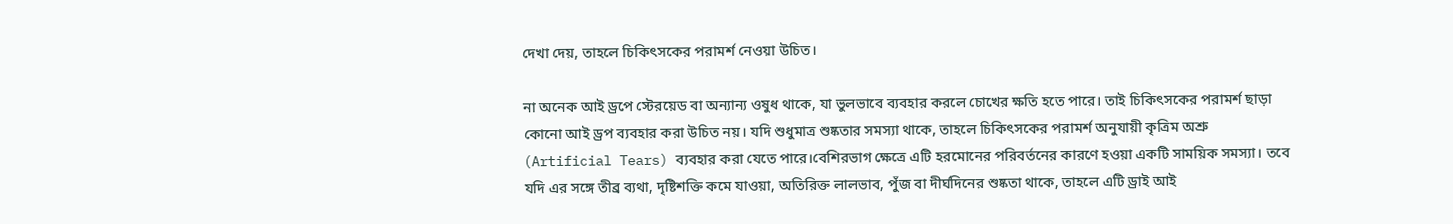দেখা দেয়, তাহলে চিকিৎসকের পরামর্শ নেওয়া উচিত।

না অনেক আই ড্রপে স্টেরয়েড বা অন্যান্য ওষুধ থাকে, যা ভুলভাবে ব্যবহার করলে চোখের ক্ষতি হতে পারে। তাই চিকিৎসকের পরামর্শ ছাড়া কোনো আই ড্রপ ব্যবহার করা উচিত নয়। যদি শুধুমাত্র শুষ্কতার সমস্যা থাকে, তাহলে চিকিৎসকের পরামর্শ অনুযায়ী কৃত্রিম অশ্রু (Artificial Tears) ব্যবহার করা যেতে পারে।বেশিরভাগ ক্ষেত্রে এটি হরমোনের পরিবর্তনের কারণে হওয়া একটি সাময়িক সমস্যা। তবে যদি এর সঙ্গে তীব্র ব্যথা, দৃষ্টিশক্তি কমে যাওয়া, অতিরিক্ত লালভাব, পুঁজ বা দীর্ঘদিনের শুষ্কতা থাকে, তাহলে এটি ড্রাই আই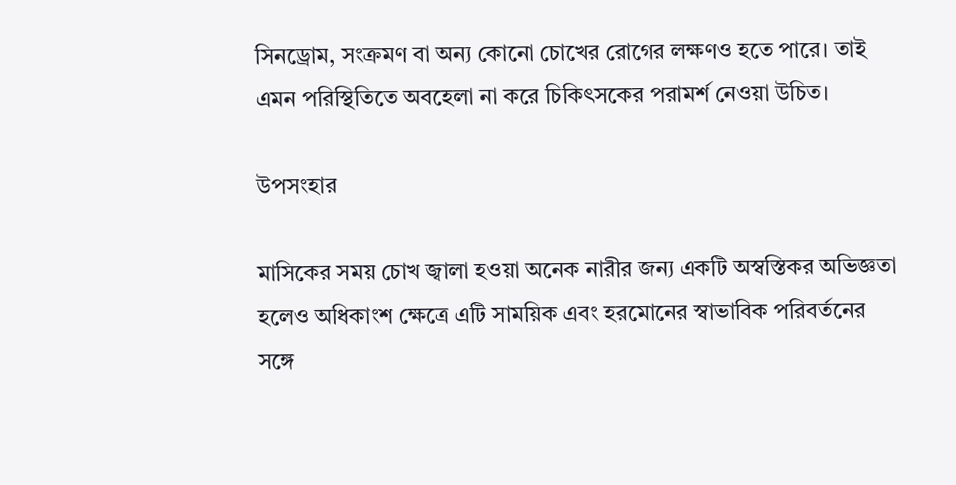সিনড্রোম, সংক্রমণ বা অন্য কোনো চোখের রোগের লক্ষণও হতে পারে। তাই এমন পরিস্থিতিতে অবহেলা না করে চিকিৎসকের পরামর্শ নেওয়া উচিত।

উপসংহার

মাসিকের সময় চোখ জ্বালা হওয়া অনেক নারীর জন্য একটি অস্বস্তিকর অভিজ্ঞতা হলেও অধিকাংশ ক্ষেত্রে এটি সাময়িক এবং হরমোনের স্বাভাবিক পরিবর্তনের সঙ্গে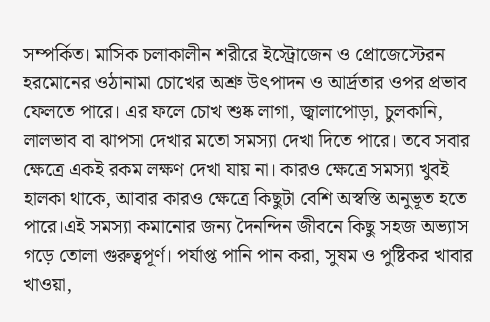সম্পর্কিত। মাসিক চলাকালীন শরীরে ইস্ট্রোজেন ও প্রোজেস্টেরন হরমোনের ওঠানামা চোখের অশ্রু উৎপাদন ও আর্দ্রতার ওপর প্রভাব ফেলতে পারে। এর ফলে চোখ শুষ্ক লাগা, জ্বালাপোড়া, চুলকানি, লালভাব বা ঝাপসা দেখার মতো সমস্যা দেখা দিতে পারে। তবে সবার ক্ষেত্রে একই রকম লক্ষণ দেখা যায় না। কারও ক্ষেত্রে সমস্যা খুবই হালকা থাকে, আবার কারও ক্ষেত্রে কিছুটা বেশি অস্বস্তি অনুভূত হতে পারে।এই সমস্যা কমানোর জন্য দৈনন্দিন জীবনে কিছু সহজ অভ্যাস গড়ে তোলা গুরুত্বপূর্ণ। পর্যাপ্ত পানি পান করা, সুষম ও পুষ্টিকর খাবার খাওয়া,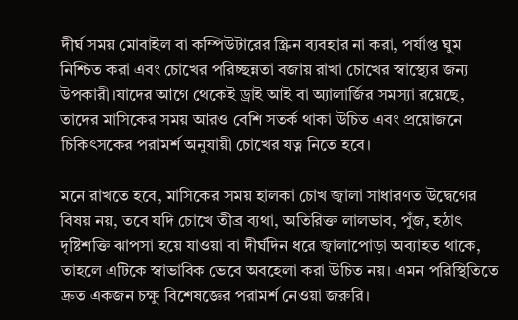দীর্ঘ সময় মোবাইল বা কম্পিউটারের স্ক্রিন ব্যবহার না করা, পর্যাপ্ত ঘুম নিশ্চিত করা এবং চোখের পরিচ্ছন্নতা বজায় রাখা চোখের স্বাস্থ্যের জন্য উপকারী।যাদের আগে থেকেই ড্রাই আই বা অ্যালার্জির সমস্যা রয়েছে, তাদের মাসিকের সময় আরও বেশি সতর্ক থাকা উচিত এবং প্রয়োজনে চিকিৎসকের পরামর্শ অনুযায়ী চোখের যত্ন নিতে হবে।

মনে রাখতে হবে, মাসিকের সময় হালকা চোখ জ্বালা সাধারণত উদ্বেগের বিষয় নয়, তবে যদি চোখে তীব্র ব্যথা, অতিরিক্ত লালভাব, পুঁজ, হঠাৎ দৃষ্টিশক্তি ঝাপসা হয়ে যাওয়া বা দীর্ঘদিন ধরে জ্বালাপোড়া অব্যাহত থাকে, তাহলে এটিকে স্বাভাবিক ভেবে অবহেলা করা উচিত নয়। এমন পরিস্থিতিতে দ্রুত একজন চক্ষু বিশেষজ্ঞের পরামর্শ নেওয়া জরুরি।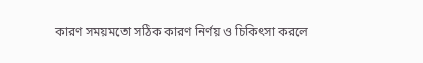কারণ সময়মতো সঠিক কারণ নির্ণয় ও চিকিৎসা করলে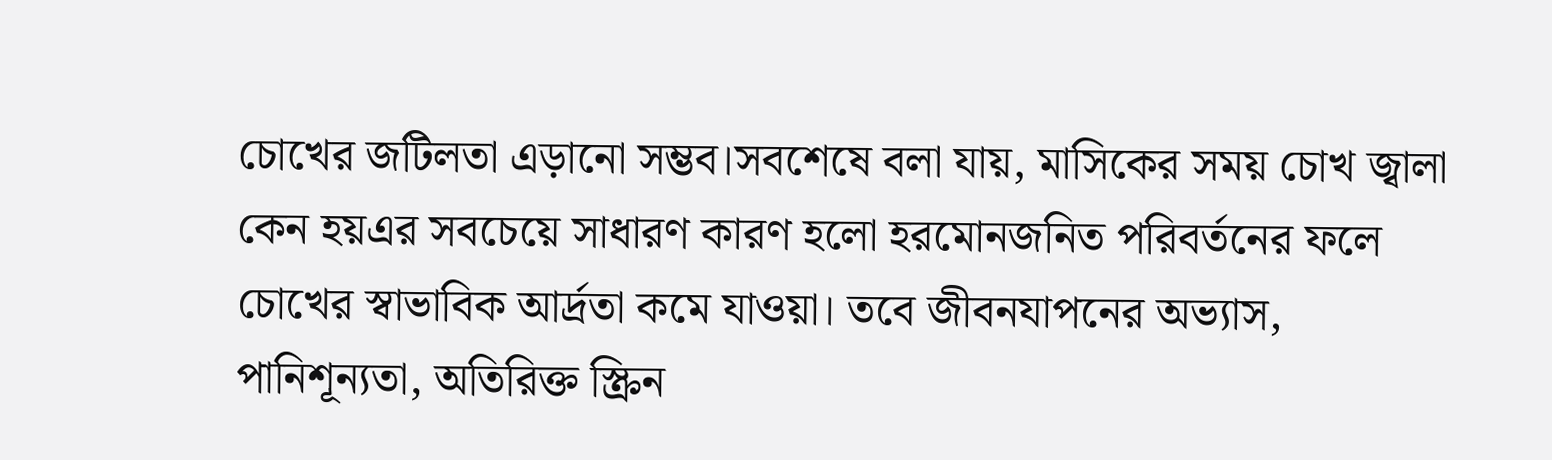চোখের জটিলতা এড়ানো সম্ভব।সবশেষে বলা যায়, মাসিকের সময় চোখ জ্বালা কেন হয়এর সবচেয়ে সাধারণ কারণ হলো হরমোনজনিত পরিবর্তনের ফলে চোখের স্বাভাবিক আর্দ্রতা কমে যাওয়া। তবে জীবনযাপনের অভ্যাস, পানিশূন্যতা, অতিরিক্ত স্ক্রিন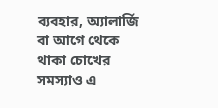ব্যবহার, অ্যালার্জি বা আগে থেকে থাকা চোখের সমস্যাও এ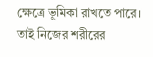ক্ষেত্রে ভূমিকা রাখতে পারে। তাই নিজের শরীরের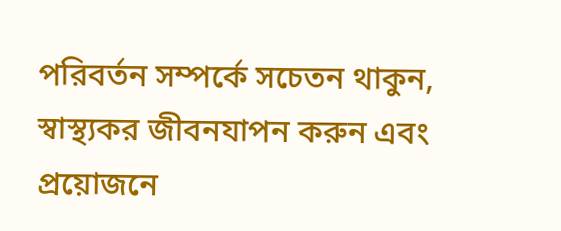পরিবর্তন সম্পর্কে সচেতন থাকুন, স্বাস্থ্যকর জীবনযাপন করুন এবং প্রয়োজনে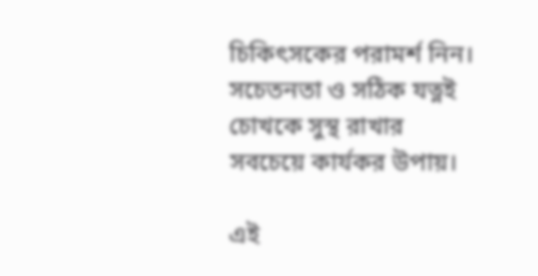চিকিৎসকের পরামর্শ নিন। সচেতনতা ও সঠিক যত্নই চোখকে সুস্থ রাখার সবচেয়ে কার্যকর উপায়।

এই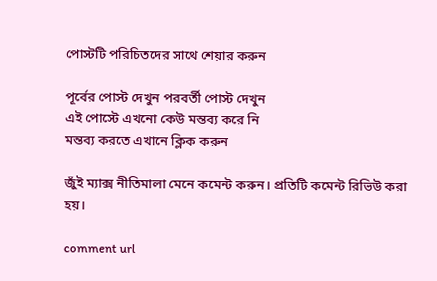পোস্টটি পরিচিতদের সাথে শেয়ার করুন

পূর্বের পোস্ট দেখুন পরবর্তী পোস্ট দেখুন
এই পোস্টে এখনো কেউ মন্তব্য করে নি
মন্তব্য করতে এখানে ক্লিক করুন

জুঁই ম্যাক্স নীতিমালা মেনে কমেন্ট করুন। প্রতিটি কমেন্ট রিভিউ করা হয়।

comment url